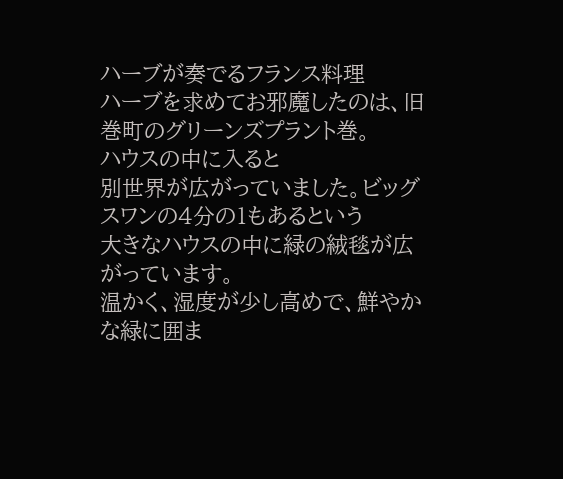ハーブが奏でるフランス料理
ハーブを求めてお邪魔したのは、旧巻町のグリーンズプラント巻。
ハウスの中に入ると
別世界が広がっていました。ビッグスワンの4分の1もあるという
大きなハウスの中に緑の絨毯が広がっています。
温かく、湿度が少し高めで、鮮やかな緑に囲ま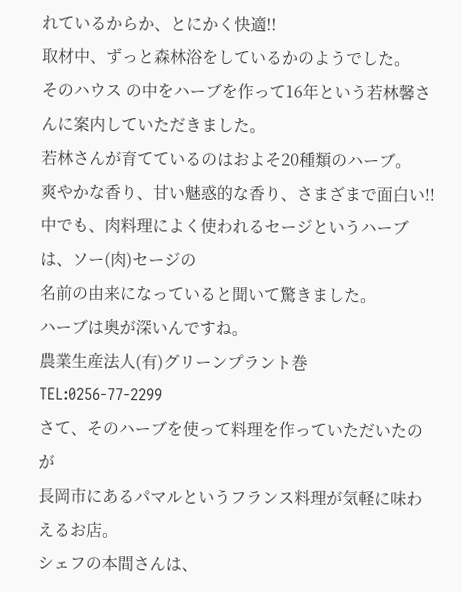れているからか、とにかく快適!!
取材中、ずっと森林浴をしているかのようでした。
そのハウス の中をハーブを作って16年という若林馨さんに案内していただきました。
若林さんが育てているのはおよそ20種類のハーブ。
爽やかな香り、甘い魅惑的な香り、さまざまで面白い!!
中でも、肉料理によく使われるセージというハーブは、ソー(肉)セージの
名前の由来になっていると聞いて驚きました。
ハーブは奥が深いんですね。
農業生産法人(有)グリーンプラント巻
TEL:0256-77-2299
さて、そのハーブを使って料理を作っていただいたのが
長岡市にあるパマルというフランス料理が気軽に味わえるお店。
シェフの本間さんは、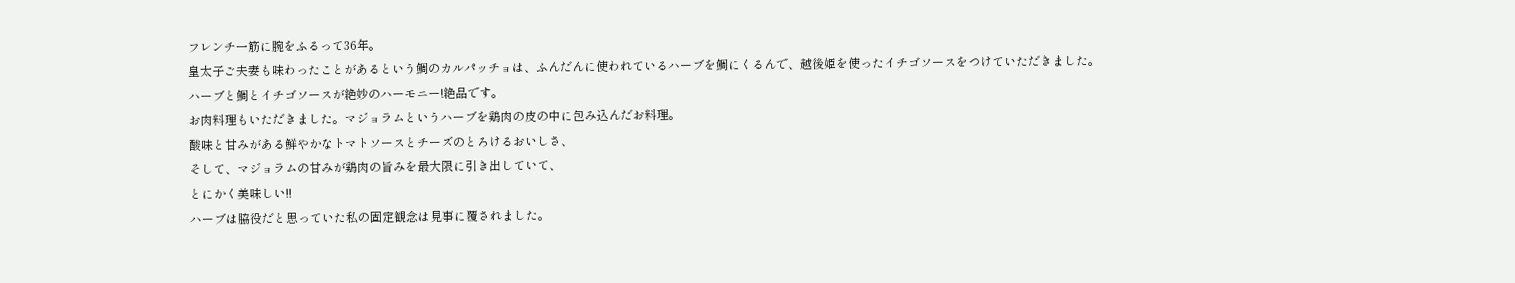フレンチ一筋に腕をふるって36年。
皇太子ご夫妻も味わったことがあるという鯛のカルパッチョは、ふんだんに使われているハーブを鯛にくるんで、越後姫を使ったイチゴソースをつけていただきました。
ハーブと鯛とイチゴソースが絶妙のハーモニー!絶品です。
お肉料理もいただきました。マジョラムというハーブを鶏肉の皮の中に包み込んだお料理。
酸味と甘みがある鮮やかなトマトソースとチーズのとろけるおいしさ、
そして、マジョラムの甘みが鶏肉の旨みを最大限に引き出していて、
とにかく美味しい!!
ハーブは脇役だと思っていた私の固定観念は見事に覆されました。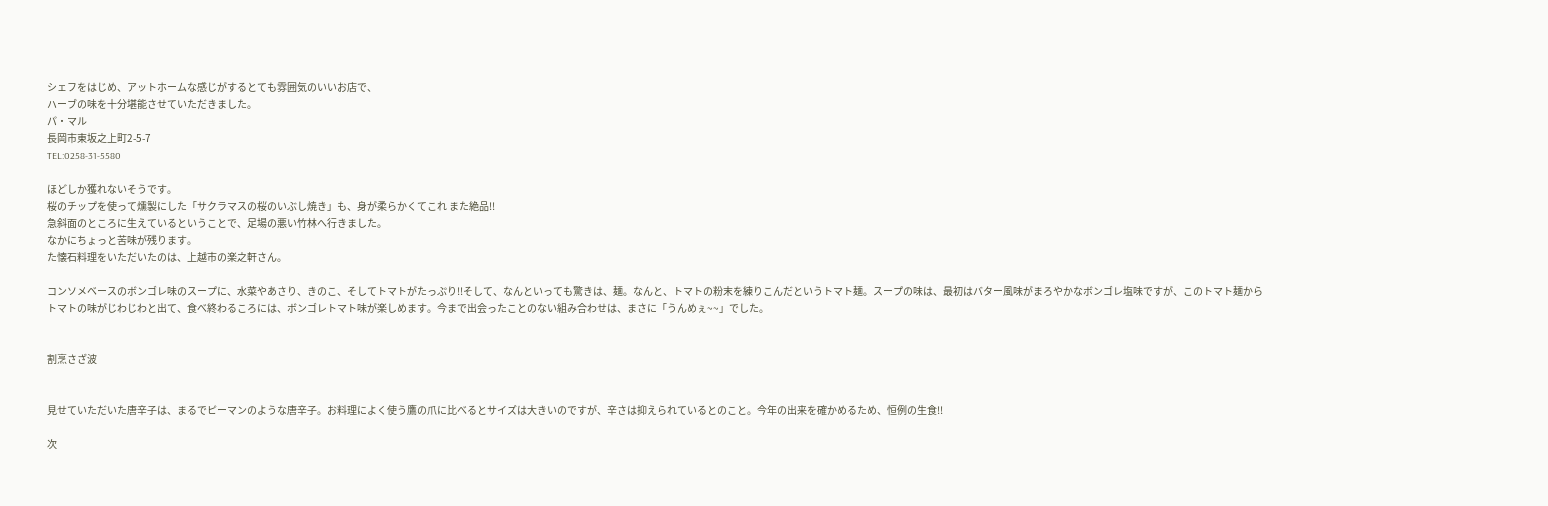シェフをはじめ、アットホームな感じがするとても雰囲気のいいお店で、
ハーブの味を十分堪能させていただきました。
パ・マル
長岡市東坂之上町2-5-7
TEL:0258-31-5580

ほどしか獲れないそうです。
桜のチップを使って燻製にした「サクラマスの桜のいぶし焼き」も、身が柔らかくてこれ また絶品!!
急斜面のところに生えているということで、足場の悪い竹林へ行きました。
なかにちょっと苦味が残ります。
た懐石料理をいただいたのは、上越市の楽之軒さん。

コンソメベースのボンゴレ味のスープに、水菜やあさり、きのこ、そしてトマトがたっぷり!!そして、なんといっても驚きは、麺。なんと、トマトの粉末を練りこんだというトマト麺。スープの味は、最初はバター風味がまろやかなボンゴレ塩味ですが、このトマト麺からトマトの味がじわじわと出て、食べ終わるころには、ボンゴレトマト味が楽しめます。今まで出会ったことのない組み合わせは、まさに「うんめぇ~~」でした。


割烹さざ波


見せていただいた唐辛子は、まるでピーマンのような唐辛子。お料理によく使う鷹の爪に比べるとサイズは大きいのですが、辛さは抑えられているとのこと。今年の出来を確かめるため、恒例の生食!!

次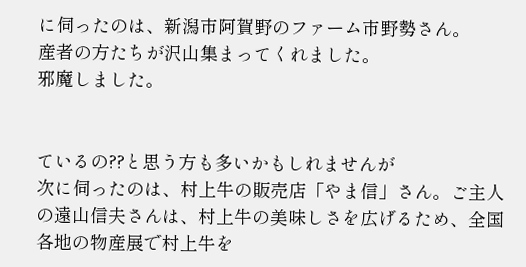に伺ったのは、新潟市阿賀野のファーム市野勢さん。
産者の方たちが沢山集まってくれました。
邪魔しました。


ているの??と思う方も多いかもしれませんが
次に伺ったのは、村上牛の販売店「やま信」さん。ご主人の遠山信夫さんは、村上牛の美味しさを広げるため、全国各地の物産展で村上牛を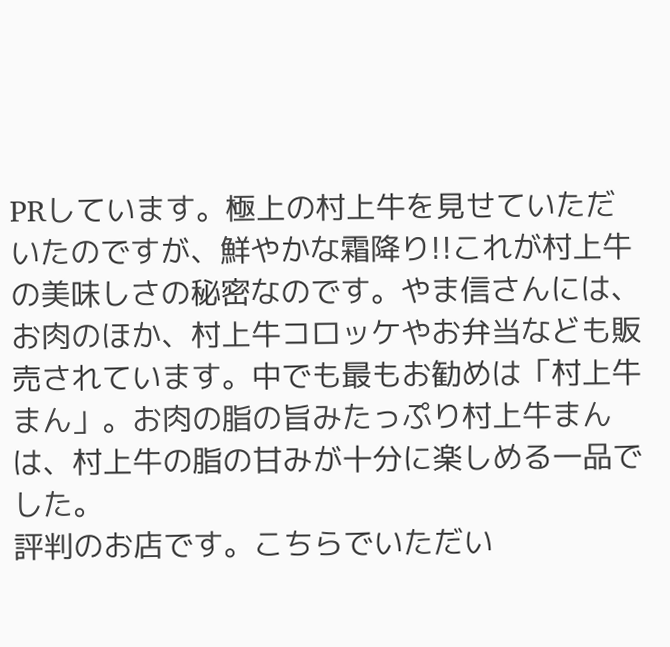PRしています。極上の村上牛を見せていただいたのですが、鮮やかな霜降り!!これが村上牛の美味しさの秘密なのです。やま信さんには、お肉のほか、村上牛コロッケやお弁当なども販売されています。中でも最もお勧めは「村上牛まん」。お肉の脂の旨みたっぷり村上牛まんは、村上牛の脂の甘みが十分に楽しめる一品でした。
評判のお店です。こちらでいただい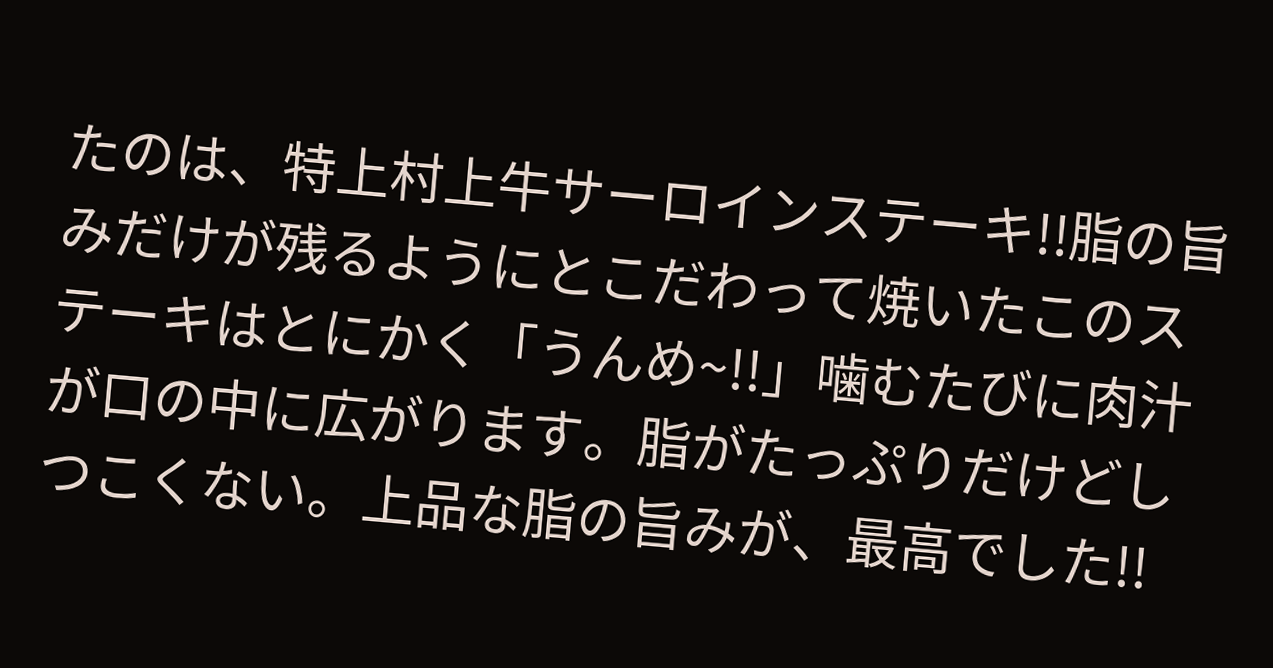たのは、特上村上牛サーロインステーキ!!脂の旨みだけが残るようにとこだわって焼いたこのステーキはとにかく「うんめ~!!」噛むたびに肉汁が口の中に広がります。脂がたっぷりだけどしつこくない。上品な脂の旨みが、最高でした!!